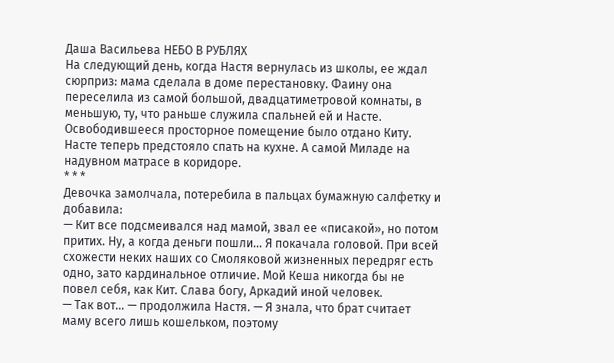Даша Васильева НЕБО В РУБЛЯХ
На следующий день, когда Настя вернулась из школы, ее ждал сюрприз: мама сделала в доме перестановку. Фаину она переселила из самой большой, двадцатиметровой комнаты, в меньшую, ту, что раньше служила спальней ей и Насте. Освободившееся просторное помещение было отдано Киту. Насте теперь предстояло спать на кухне. А самой Миладе на надувном матрасе в коридоре.
* * *
Девочка замолчала, потеребила в пальцах бумажную салфетку и добавила:
— Кит все подсмеивался над мамой, звал ее «писакой», но потом притих. Ну, а когда деньги пошли… Я покачала головой. При всей схожести неких наших со Смоляковой жизненных передряг есть одно, зато кардинальное отличие. Мой Кеша никогда бы не повел себя, как Кит. Слава богу, Аркадий иной человек.
— Так вот… — продолжила Настя. — Я знала, что брат считает маму всего лишь кошельком, поэтому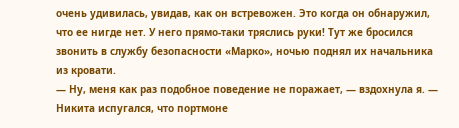очень удивилась, увидав, как он встревожен. Это когда он обнаружил, что ее нигде нет. У него прямо-таки тряслись руки! Тут же бросился звонить в службу безопасности «Марко», ночью поднял их начальника из кровати.
— Ну, меня как раз подобное поведение не поражает, — вздохнула я. — Никита испугался, что портмоне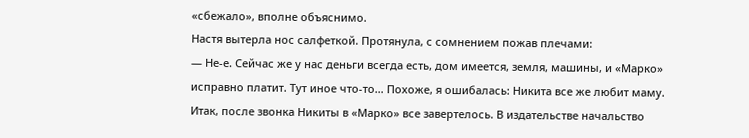«сбежало», вполне объяснимо.
Настя вытерла нос салфеткой. Протянула, с сомнением пожав плечами:
— Не-е. Сейчас же у нас деньги всегда есть, дом имеется, земля, машины, и «Марко» исправно платит. Тут иное что-то… Похоже, я ошибалась: Никита все же любит маму.
Итак, после звонка Никиты в «Марко» все завертелось. В издательстве начальство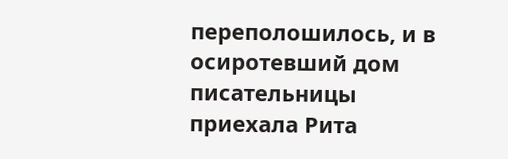переполошилось, и в осиротевший дом писательницы приехала Рита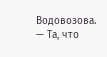Водовозова.
— Та, что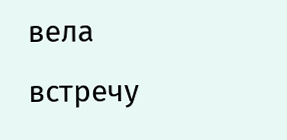вела встречу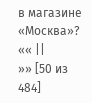в магазине «Москва»?
«« ||
»» [50 из
484]